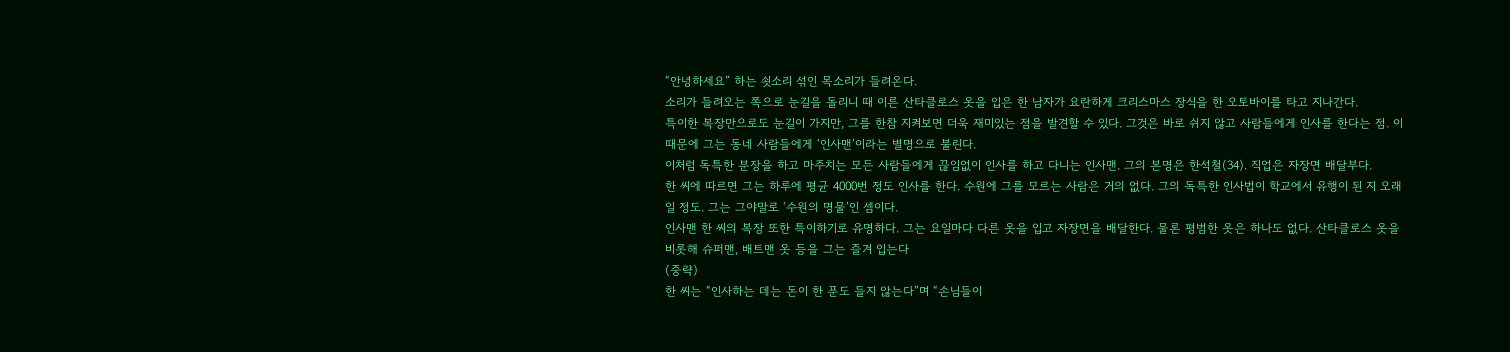“안녕하세요” 하는 쇳소리 섞인 목소리가 들려온다.
소리가 들려오는 쪽으로 눈길을 돌리니 때 이른 산타클로스 옷을 입은 한 남자가 요란하게 크리스마스 장식을 한 오토바이를 타고 지나간다.
특이한 복장만으로도 눈길이 가지만, 그를 한참 지켜보면 더욱 재미있는 점을 발견할 수 있다. 그것은 바로 쉬지 않고 사람들에게 인사를 한다는 점. 이 때문에 그는 동네 사람들에게 ‘인사맨’이라는 별명으로 불린다.
이처럼 독특한 분장을 하고 마주치는 모든 사람들에게 끊임없이 인사를 하고 다니는 인사맨. 그의 본명은 한석철(34). 직업은 자장면 배달부다.
한 씨에 따르면 그는 하루에 평균 4000번 정도 인사를 한다. 수원에 그를 모르는 사람은 거의 없다. 그의 독특한 인사법이 학교에서 유행이 된 지 오래일 정도. 그는 그야말로 ‘수원의 명물’인 셈이다.
인사맨 한 씨의 복장 또한 특이하기로 유명하다. 그는 요일마다 다른 옷을 입고 자장면을 배달한다. 물론 평범한 옷은 하나도 없다. 산타클로스 옷을 비롯해 슈퍼맨, 배트맨 옷 등을 그는 즐겨 입는다
(중략)
한 씨는 “인사하는 데는 돈이 한 푼도 들지 않는다”며 “손님들이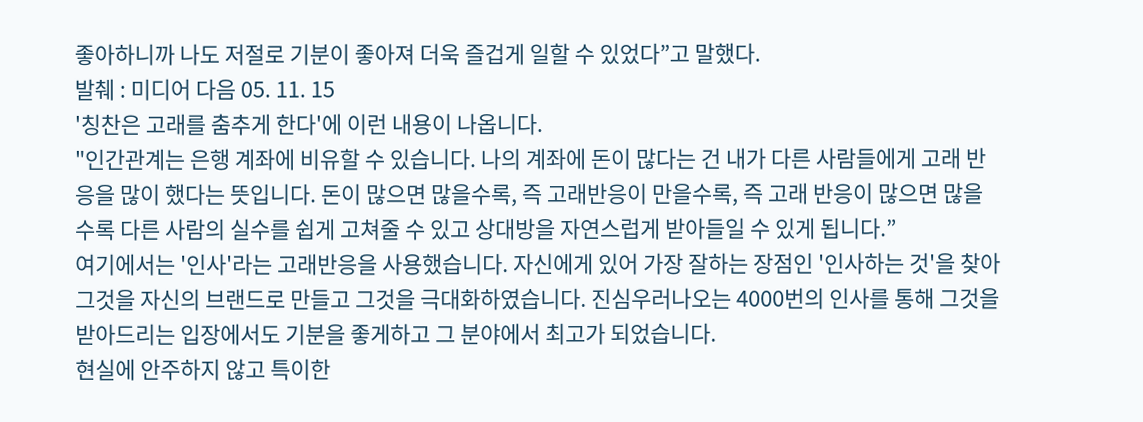좋아하니까 나도 저절로 기분이 좋아져 더욱 즐겁게 일할 수 있었다”고 말했다.
발췌 : 미디어 다음 05. 11. 15
'칭찬은 고래를 춤추게 한다'에 이런 내용이 나옵니다.
"인간관계는 은행 계좌에 비유할 수 있습니다. 나의 계좌에 돈이 많다는 건 내가 다른 사람들에게 고래 반응을 많이 했다는 뜻입니다. 돈이 많으면 많을수록, 즉 고래반응이 만을수록, 즉 고래 반응이 많으면 많을수록 다른 사람의 실수를 쉽게 고쳐줄 수 있고 상대방을 자연스럽게 받아들일 수 있게 됩니다.”
여기에서는 '인사'라는 고래반응을 사용했습니다. 자신에게 있어 가장 잘하는 장점인 '인사하는 것'을 찾아 그것을 자신의 브랜드로 만들고 그것을 극대화하였습니다. 진심우러나오는 4000번의 인사를 통해 그것을 받아드리는 입장에서도 기분을 좋게하고 그 분야에서 최고가 되었습니다.
현실에 안주하지 않고 특이한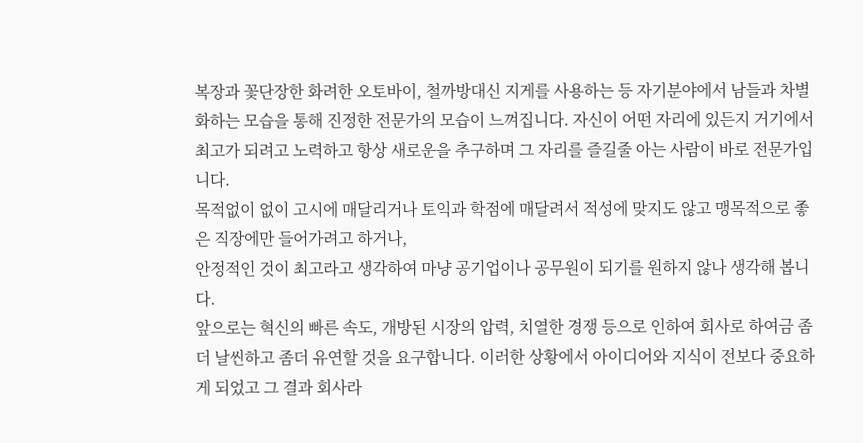복장과 꽃단장한 화려한 오토바이, 철까방대신 지게를 사용하는 등 자기분야에서 남들과 차별화하는 모습을 통해 진정한 전문가의 모습이 느껴집니다. 자신이 어떤 자리에 있든지 거기에서 최고가 되려고 노력하고 항상 새로운을 추구하며 그 자리를 즐길줄 아는 사람이 바로 전문가입니다.
목적없이 없이 고시에 매달리거나 토익과 학점에 매달려서 적성에 맞지도 않고 맹목적으로 좋은 직장에만 들어가려고 하거나,
안정적인 것이 최고라고 생각하여 마냥 공기업이나 공무원이 되기를 원하지 않나 생각해 봅니다.
앞으로는 혁신의 빠른 속도, 개방된 시장의 압력, 치열한 경쟁 등으로 인하여 회사로 하여금 좀더 날씬하고 좀더 유연할 것을 요구합니다. 이러한 상황에서 아이디어와 지식이 전보다 중요하게 되었고 그 결과 회사라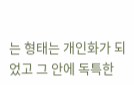는 형태는 개인화가 되었고 그 안에 독특한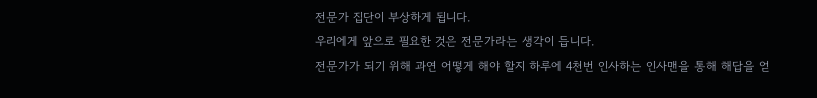전문가 집단이 부상하게 됩니다.
우리에게 앞으로 필요한 것은 전문가라는 생각이 듭니다.
전문가가 되기 위해 과연 어떻게 해야 할지 하루에 4천번 인사하는 인사맨을 통해 해답을 얻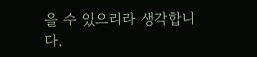을 수 있으리라 생각합니다.